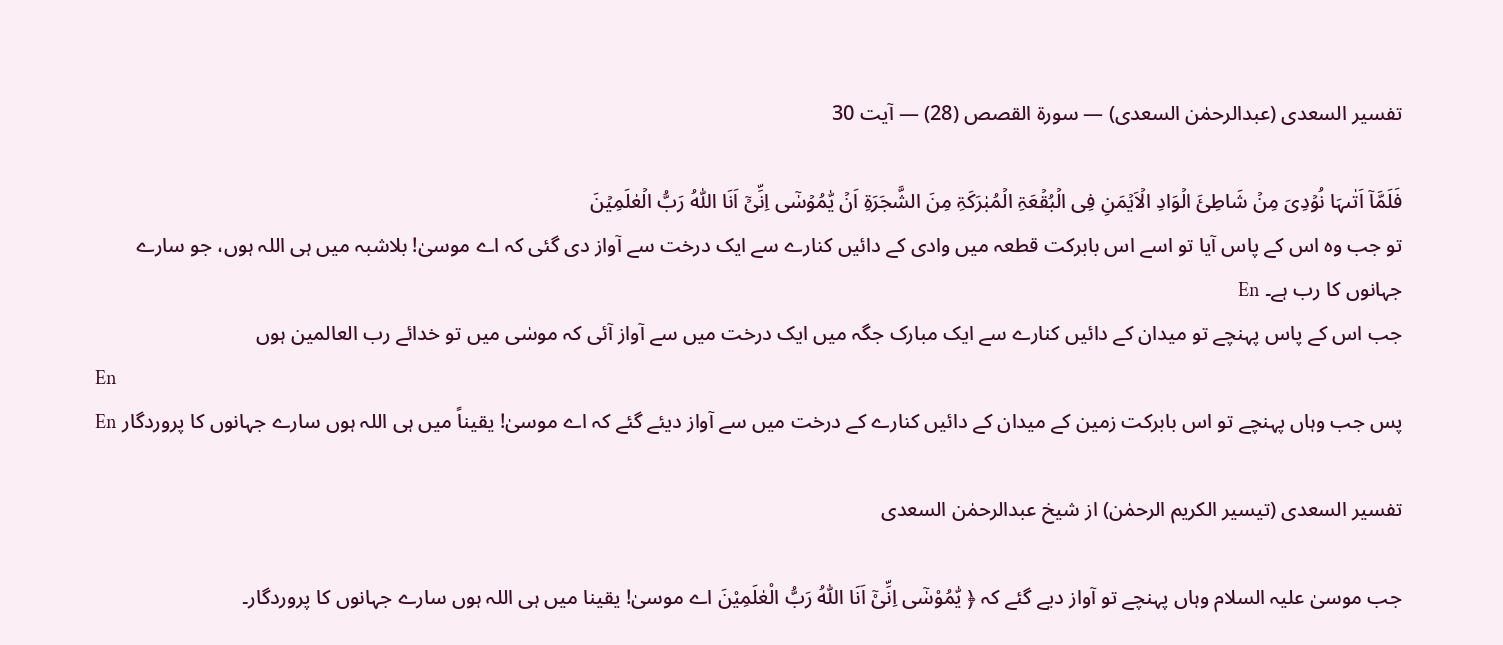تفسیر السعدی (عبدالرحمٰن السعدی) — سورۃ القصص (28) — آیت 30

فَلَمَّاۤ اَتٰىہَا نُوۡدِیَ مِنۡ شَاطِیَٔ الۡوَادِ الۡاَیۡمَنِ فِی الۡبُقۡعَۃِ الۡمُبٰرَکَۃِ مِنَ الشَّجَرَۃِ اَنۡ یّٰمُوۡسٰۤی اِنِّیۡۤ اَنَا اللّٰہُ رَبُّ الۡعٰلَمِیۡنَ
تو جب وہ اس کے پاس آیا تو اسے اس بابرکت قطعہ میں وادی کے دائیں کنارے سے ایک درخت سے آواز دی گئی کہ اے موسیٰ! بلاشبہ میں ہی اللہ ہوں، جو سارے جہانوں کا رب ہے۔ En
جب اس کے پاس پہنچے تو میدان کے دائیں کنارے سے ایک مبارک جگہ میں ایک درخت میں سے آواز آئی کہ موسٰی میں تو خدائے رب العالمین ہوں
En
پس جب وہاں پہنچے تو اس بابرکت زمین کے میدان کے دائیں کنارے کے درخت میں سے آواز دیئے گئے کہ اے موسیٰ! یقیناً میں ہی اللہ ہوں سارے جہانوں کا پروردگار En

تفسیر السعدی (تیسیر الکریم الرحمٰن) از شیخ عبدالرحمٰن السعدی

جب موسیٰ علیہ السلام وہاں پہنچے تو آواز دیے گئے کہ ﴿ یّٰمُوْسٰۤى اِنِّیْۤ اَنَا اللّٰهُ رَبُّ الْعٰلَمِیْنَ اے موسیٰ! یقینا میں ہی اللہ ہوں سارے جہانوں کا پروردگار۔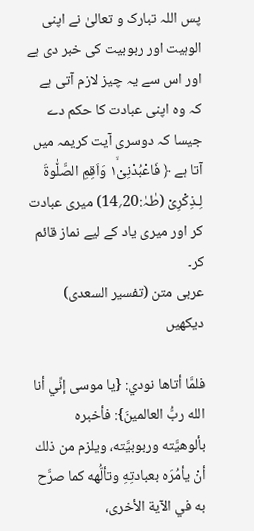پس اللہ تبارک و تعالیٰ نے اپنی الوہیت اور ربوبیت کی خبر دی ہے اور اس سے یہ چیز لازم آتی ہے کہ وہ اپنی عبادت کا حکم دے جیسا کہ دوسری آیت کریمہ میں آتا ہے ﴿ فَاعْبُدْنِیْ١ۙ وَاَقِمِ الصَّلٰ٘وةَ لِـذِكْرِیْ (طٰہٰ:20؍14) میری عبادت کر اور میری یاد کے لیے نماز قائم کر۔
عربی متن (تفسیر السعدی) دیکھیں

فلمَّا أتاها نودي: {يا موسى إنِّي أنا الله ربُّ العالمينَ}: فأخبره بألوهيَّته وربوبيَّته، ويلزم من ذلك أنْ يأمُرَه بعبادتِهِ وتألُّهه كما صرَّح به في الآية الأخرى،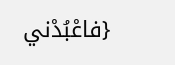{فاعْبُدْني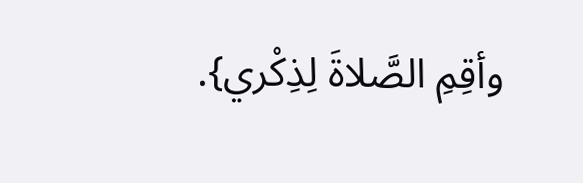وأقِمِ الصَّلاةَ لِذِكْري}.